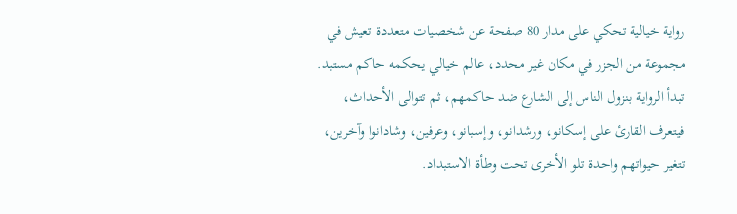رواية خيالية تحكي على مدار 80 صفحة عن شخصيات متعددة تعيش في مجموعة من الجزر في مكان غير محدد، عالم خيالي يحكمه حاكم مستبد. تبدأ الرواية بنزول الناس إلى الشارع ضد حاكمهم، ثم تتوالى الأحداث، فيتعرف القارئ على إسكانو، ورشدانو، وإسبانو، وعرفين، وشادانوا وآخرين، تتغير حيواتهم واحدة تلو الأخرى تحت وطأة الاستبداد.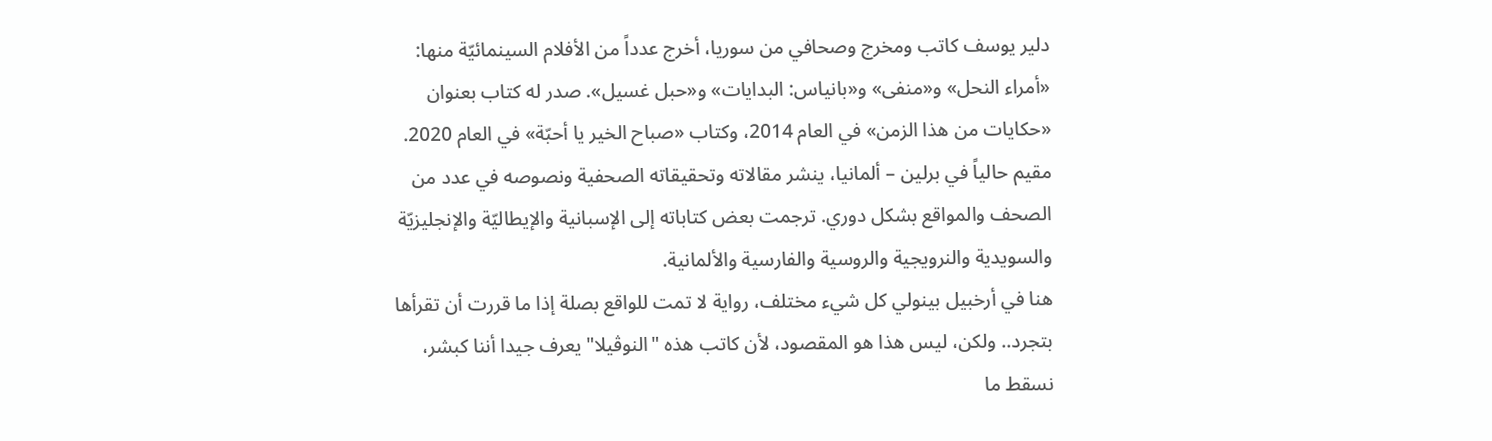دلير يوسف كاتب ومخرج وصحافي من سوريا، أخرج عدداً من الأفلام السينمائيّة منها: «أمراء النحل» و«منفى» و«بانياس: البدايات» و«حبل غسيل». صدر له كتاب بعنوان «حكايات من هذا الزمن» في العام 2014، وكتاب «صباح الخير يا أحبّة» في العام 2020. مقيم حالياً في برلين – ألمانيا، ينشر مقالاته وتحقيقاته الصحفية ونصوصه في عدد من الصحف والمواقع بشكل دوري. ترجمت بعض كتاباته إلى الإسبانية والإيطاليّة والإنجليزيّة والسويدية والنرويجية والروسية والفارسية والألمانية.
هنا في أرخبيل بينولي كل شيء مختلف، رواية لا تمت للواقع بصلة إذا ما قررت أن تقرأها بتجرد.. ولكن، ليس هذا هو المقصود، لأن كاتب هذه "النوڤيلا" يعرف جيدا أننا كبشر، نسقط ما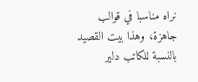نراه مناسبا في قوالب جاهزة، وهذا بيت القصيد بالنسبة للكاتب دلير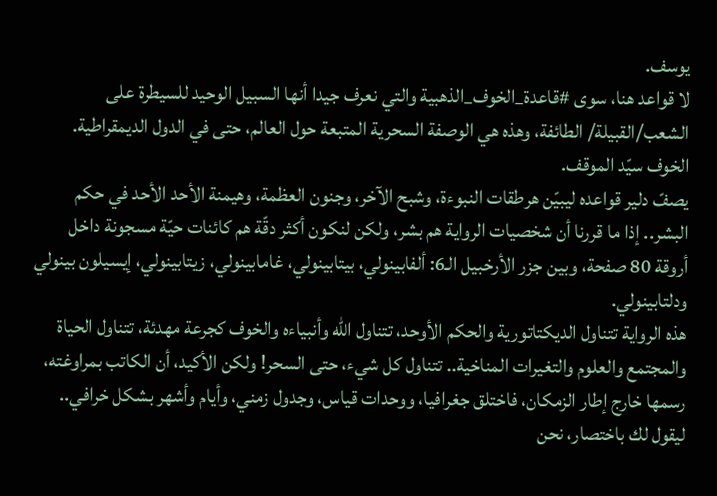يوسف.
لا قواعد هنا، سوى #قاعدة_الخوف_الذهبية والتي نعرف جيدا أنها السبيل الوحيد للسيطرة على الشعب/القبيلة/ الطائفة، وهذه هي الوصفة السحرية المتبعة حول العالم، حتى في الدول الديمقراطية. الخوف سيّد الموقف.
يصفّ دلير قواعده ليبيّن هرطقات النبوءة، وشبح الآخر، وجنون العظمة، وهيمنة الأحد الأحد في حكم البشر.. إذا ما قررنا أن شخصيات الرواية هم بشر، ولكن لنكون أكثر دقّة هم كائنات حيّة مسجونة داخل أروقة 80 صفحة، وبين جزر الأرخبيل الـ6: ألفابينولي، بيتابينولي، غامابينولي، زيتابينولي، إيسيلون بينولي ودلتابينولي.
هذه الرواية تتناول الديكتاتورية والحكم الأوحد، تتناول الله وأنبياءه والخوف كجرعة مهدئة، تتناول الحياة والمجتمع والعلوم والتغيرات المناخية.. تتناول كل شيء، حتى السحر! ولكن الأكيد، أن الكاتب بمراوغته، رسمها خارج إطار الزمكان، فاختلق جغرافيا، ووحدات قياس، وجدول زمني، وأيام وأشهر بشكل خرافي.. ليقول لك باختصار، نحن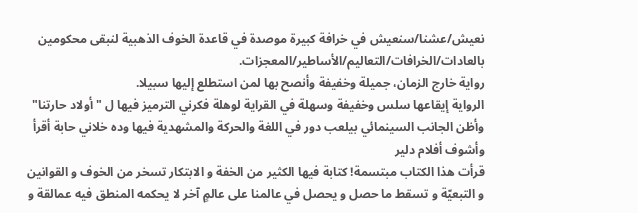نعيش/عشنا/سنعيش في خرافة كبيرة موصدة في قاعدة الخوف الذهبية لنبقى محكومين بالعادات/الخرافات/التعاليم/الأساطير/المعجزات.
رواية خارج الزمان، جميلة وخفيفة وأنصح بها لمن استطلع إليها سبيلا.
الرواية إيقاعها سلس وخفيفة وسهلة في القراية لوهلة فكرني الترميز فيها ل "أولاد حارتنا" وأظن الجانب السينمائي بيلعب دور في اللغة والحركة والمشهدية فيها وده خلاني حابة أقرأ وأشوف أفلام دلير
قرأت هذا الكتاب مبتسمة! كتابة فيها الكثير من الخفة و الابتكار تسخر من الخوف و القوانين و التبعيّة و تسقط ما حصل و يحصل في عالمنا على عالمٍ آخر لا يحكمه المنطق فيه عمالقة و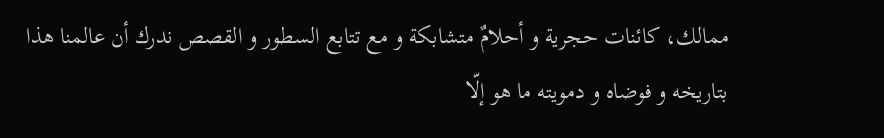ممالك، كائنات حجرية و أحلامٌ متشابكة و مع تتابع السطور و القصص ندرك أن عالمنا هذا بتاريخه و فوضاه و دمويته ما هو إلّا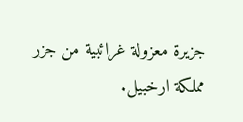جزيرة معزولة غرائبية من جزر مملكة ارخبيل.